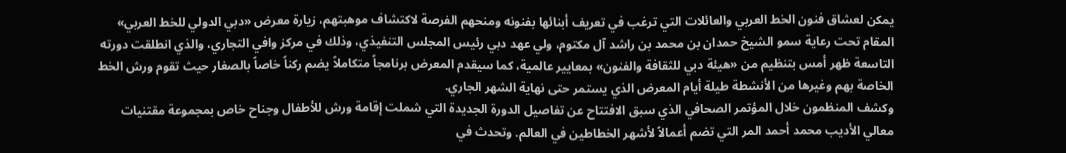يمكن لعشاق فنون الخط العربي والعائلات التي ترغب في تعريف أبنائها بفنونه ومنحهم الفرصة لاكتشاف موهبتهم، زيارة معرض «دبي الدولي للخط العربي» المقام تحت رعاية سمو الشيخ حمدان بن محمد بن راشد آل مكتوم، ولي عهد دبي رئيس المجلس التنفيذي، وذلك في مركز وافي التجاري، والذي انطلقت دورته التاسعة ظهر أمس بتنظيم من «هيئة دبي للثقافة والفنون» بمعايير عالمية، كما سيقدم المعرض برنامجاً متكاملاً يضم ركناً خاصاً بالصغار حيث تقوم ورش الخط الخاصة بهم وغيرها من الأنشطة طيلة أيام المعرض الذي يستمر حتى نهاية الشهر الجاري.
وكشف المنظمون خلال المؤتمر الصحافي الذي سبق الافتتاح عن تفاصيل الدورة الجديدة التي شملت إقامة ورش للأطفال وجناح خاص بمجموعة مقتنيات معالي الأديب محمد أحمد المر التي تضم أعمالاً لأشهر الخطاطين في العالم. وتحدث في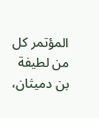المؤتمر كل من لطيفة بن دميثان،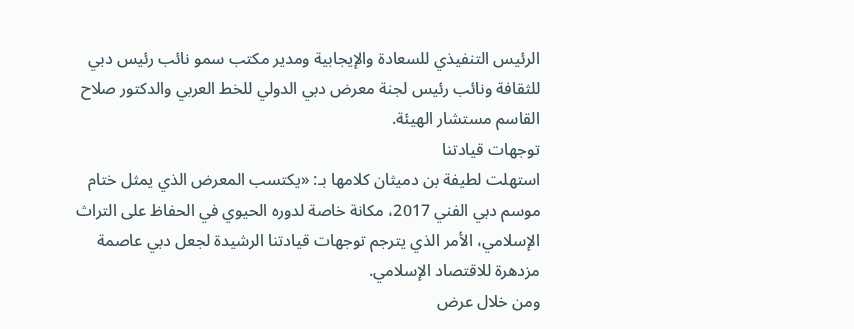الرئيس التنفيذي للسعادة والإيجابية ومدير مكتب سمو نائب رئيس دبي للثقافة ونائب رئيس لجنة معرض دبي الدولي للخط العربي والدكتور صلاح القاسم مستشار الهيئة.
توجهات قيادتنا
استهلت لطيفة بن دميثان كلامها بـ: «يكتسب المعرض الذي يمثل ختام موسم دبي الفني 2017، مكانة خاصة لدوره الحيوي في الحفاظ على التراث الإسلامي، الأمر الذي يترجم توجهات قيادتنا الرشيدة لجعل دبي عاصمة مزدهرة للاقتصاد الإسلامي.
ومن خلال عرض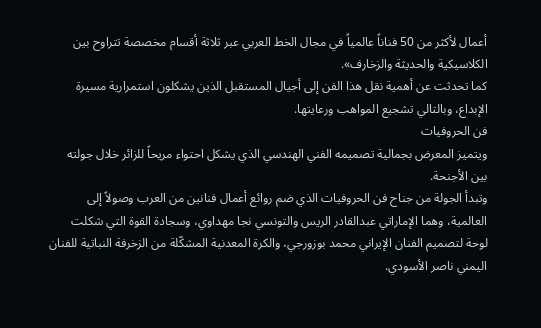أعمال لأكثر من 50 فناناً عالمياً في مجال الخط العربي عبر ثلاثة أقسام مخصصة تتراوح بين الكلاسيكية والحديثة والزخارف».
كما تحدثت عن أهمية نقل هذا الفن إلى أجيال المستقبل الذين يشكلون استمرارية مسيرة الإبداع، وبالتالي تشجيع المواهب ورعايتها.
فن الحروفيات
ويتميز المعرض بجمالية تصميمه الفني الهندسي الذي يشكل احتواء مريحاً للزائر خلال جولته بين الأجنحة.
وتبدأ الجولة من جناح فن الحروفيات الذي ضم روائع أعمال فنانين من العرب وصولاً إلى العالمية، وهما الإماراتي عبدالقادر الريس والتونسي نجا مهداوي، وسجادة القوة التي شكلت لوحة لتصميم الفنان الإيراني محمد بوزورجي، والكرة المعدنية المشكّلة من الزخرفة النباتية للفنان اليمني ناصر الأسودي.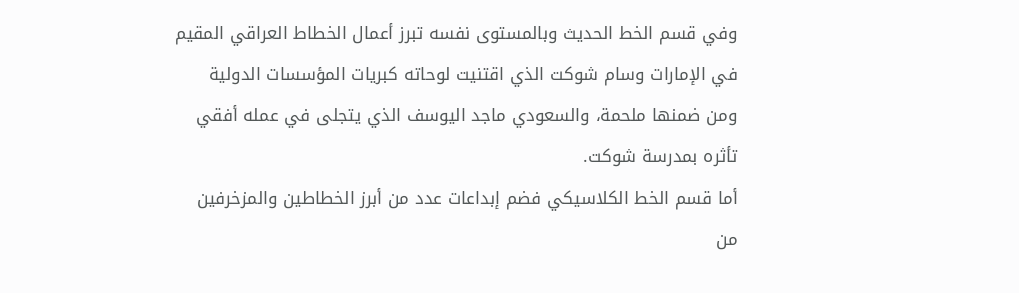وفي قسم الخط الحديث وبالمستوى نفسه تبرز أعمال الخطاط العراقي المقيم في الإمارات وسام شوكت الذي اقتنيت لوحاته كبريات المؤسسات الدولية ومن ضمنها ملحمة، والسعودي ماجد اليوسف الذي يتجلى في عمله أفقي تأثره بمدرسة شوكت.
أما قسم الخط الكلاسيكي فضم إبداعات عدد من أبرز الخطاطين والمزخرفين من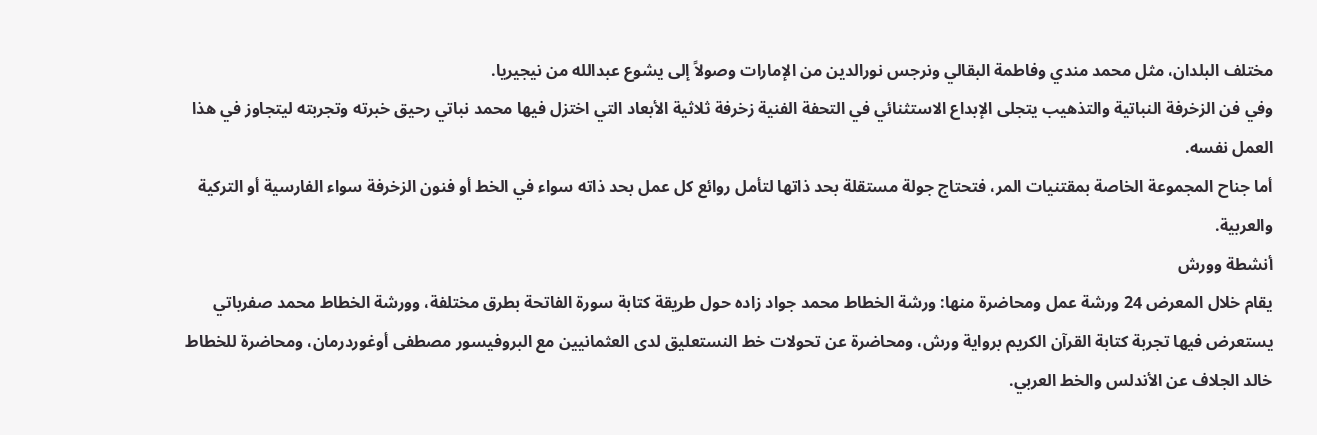مختلف البلدان، مثل محمد مندي وفاطمة البقالي ونرجس نورالدين من الإمارات وصولاً إلى يشوع عبدالله من نيجيريا.
وفي فن الزخرفة النباتية والتذهيب يتجلى الإبداع الاستثنائي في التحفة الفنية زخرفة ثلاثية الأبعاد التي اختزل فيها محمد نباتي رحيق خبرته وتجربته ليتجاوز في هذا العمل نفسه.
أما جناح المجموعة الخاصة بمقتنيات المر، فتحتاج جولة مستقلة بحد ذاتها لتأمل روائع كل عمل بحد ذاته سواء في الخط أو فنون الزخرفة سواء الفارسية أو التركية والعربية.
أنشطة وورش
يقام خلال المعرض 24 ورشة عمل ومحاضرة منها: ورشة الخطاط محمد جواد زاده حول طريقة كتابة سورة الفاتحة بطرق مختلفة، وورشة الخطاط محمد صفرباتي يستعرض فيها تجربة كتابة القرآن الكريم برواية ورش، ومحاضرة عن تحولات خط النستعليق لدى العثمانيين مع البروفيسور مصطفى أوغوردرمان، ومحاضرة للخطاط خالد الجلاف عن الأندلس والخط العربي.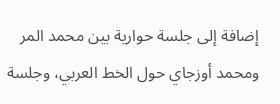إضافة إلى جلسة حوارية بين محمد المر ومحمد أوزجاي حول الخط العربي، وجلسة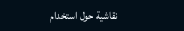نقاشية حول استخدام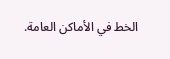الخط في الأماكن العامة.